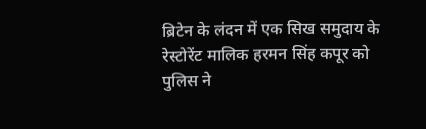ब्रिटेन के लंदन में एक सिख समुदाय के रेस्टोरेंट मालिक हरमन सिंह कपूर को पुलिस ने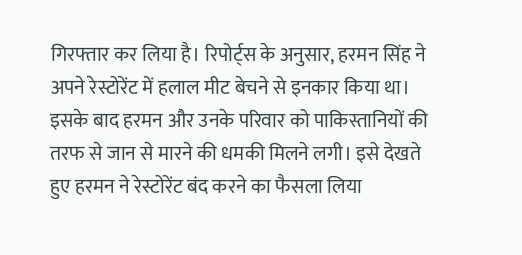गिरफ्तार कर लिया है। रिपोर्ट्स के अनुसार, हरमन सिंह ने अपने रेस्टोरेंट में हलाल मीट बेचने से इनकार किया था। इसके बाद हरमन और उनके परिवार को पाकिस्तानियों की तरफ से जान से मारने की धमकी मिलने लगी। इसे देखते हुए हरमन ने रेस्टोरेंट बंद करने का फैसला लिया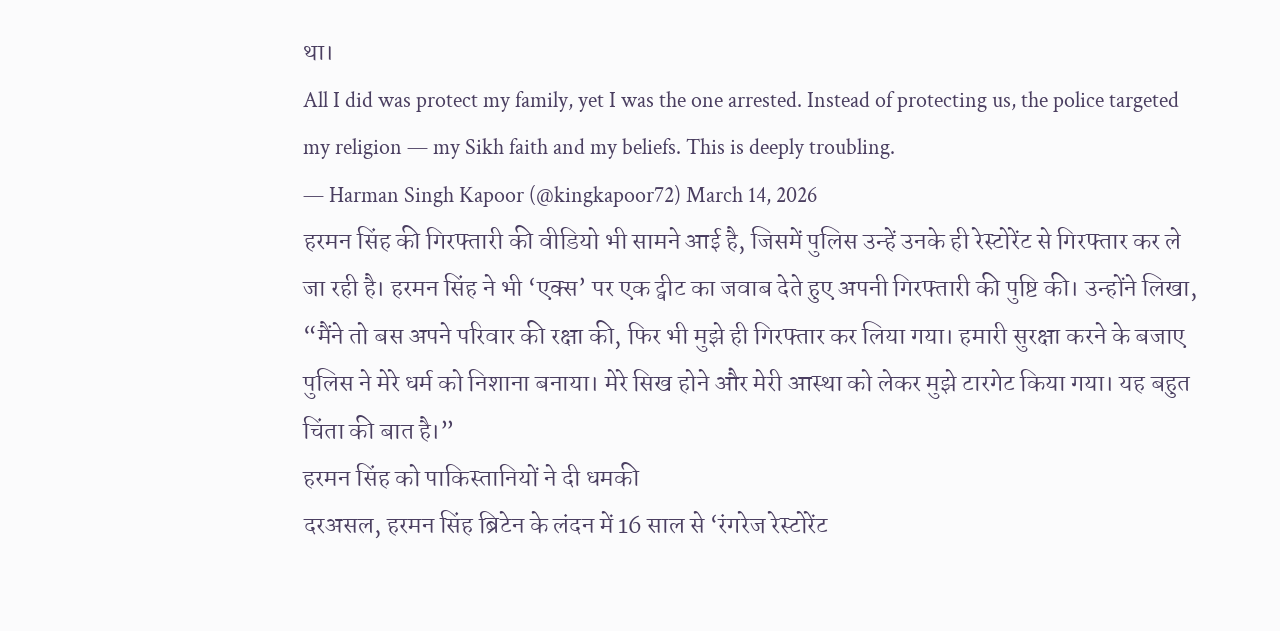था।
All I did was protect my family, yet I was the one arrested. Instead of protecting us, the police targeted my religion — my Sikh faith and my beliefs. This is deeply troubling.
— Harman Singh Kapoor (@kingkapoor72) March 14, 2026
हरमन सिंह की गिरफ्तारी की वीडियो भी सामने आई है, जिसमें पुलिस उन्हें उनके ही रेस्टोरेंट से गिरफ्तार कर ले जा रही है। हरमन सिंह ने भी ‘एक्स’ पर एक ट्वीट का जवाब देते हुए अपनी गिरफ्तारी की पुष्टि की। उन्होंने लिखा, “मैंने तो बस अपने परिवार की रक्षा की, फिर भी मुझे ही गिरफ्तार कर लिया गया। हमारी सुरक्षा करने के बजाए पुलिस ने मेरे धर्म को निशाना बनाया। मेरे सिख होने और मेरी आस्था को लेकर मुझे टारगेट किया गया। यह बहुत चिंता की बात है।”
हरमन सिंह को पाकिस्तानियों ने दी धमकी
दरअसल, हरमन सिंह ब्रिटेन के लंदन में 16 साल से ‘रंगरेज रेस्टोरेंट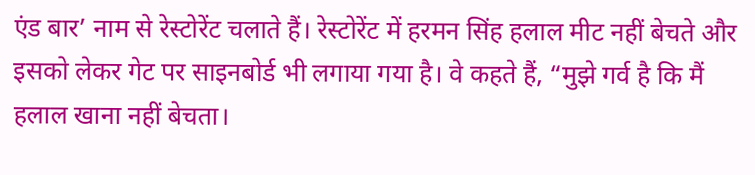एंड बार’ नाम से रेस्टोरेंट चलाते हैं। रेस्टोरेंट में हरमन सिंह हलाल मीट नहीं बेचते और इसको लेकर गेट पर साइनबोर्ड भी लगाया गया है। वे कहते हैं, “मुझे गर्व है कि मैं हलाल खाना नहीं बेचता।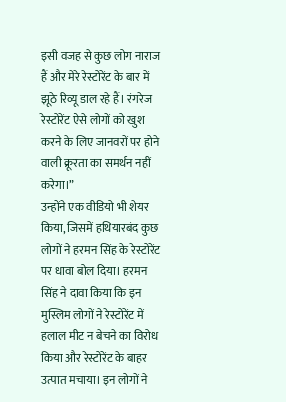इसी वजह से कुछ लोग नाराज हैं और मेरे रेस्टोरेंट के बार में झूठे रिव्यू डाल रहे हैं। रंगरेज रेस्टोरेंट ऐसे लोगों को खुश करने के लिए जानवरों पर होने वाली क्रूरता का समर्थन नहीं करेगा।”
उन्होंने एक वीडियो भी शेयर किया, जिसमें हथियारबंद कुछ लोगों ने हरमन सिंह के रेस्टोरेंट पर धावा बोल दिया। हरमन सिंह ने दावा किया कि इन मुस्लिम लोगों ने रेस्टोरेंट में हलाल मीट न बेचने का विरोध किया और रेस्टोरेंट के बाहर उत्पात मचाया। इन लोगों ने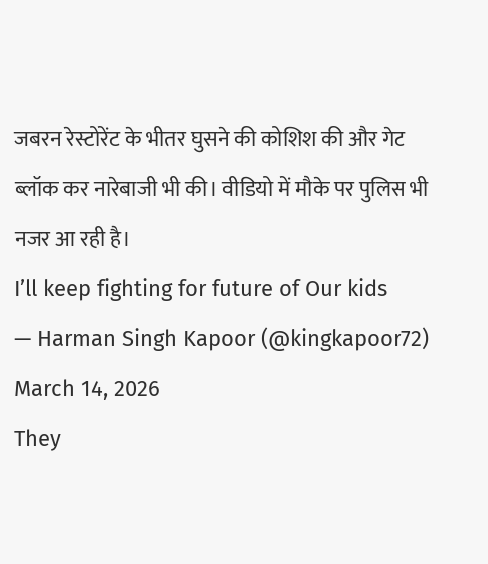जबरन रेस्टोरेंट के भीतर घुसने की कोशिश की और गेट ब्लॉक कर नारेबाजी भी की। वीडियो में मौके पर पुलिस भी नजर आ रही है।
I’ll keep fighting for future of Our kids
— Harman Singh Kapoor (@kingkapoor72) March 14, 2026
They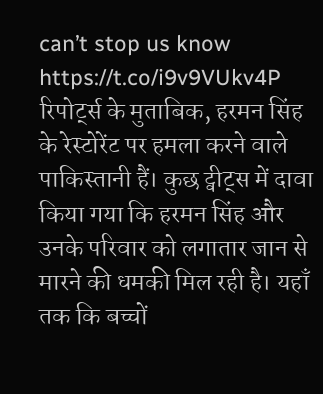can’t stop us know  https://t.co/i9v9VUkv4P
रिपोर्ट्स के मुताबिक, हरमन सिंह के रेस्टोरेंट पर हमला करने वाले पाकिस्तानी हैं। कुछ ट्वीट्स में दावा किया गया कि हरमन सिंह और उनके परिवार को लगातार जान से मारने की धमकी मिल रही है। यहाँ तक कि बच्चों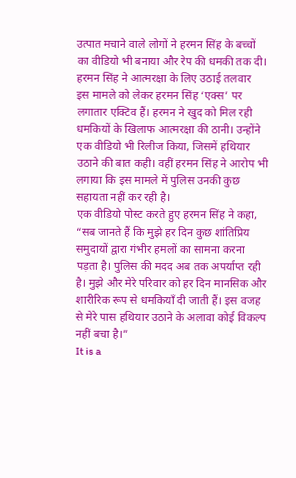उत्पात मचाने वाले लोगों ने हरमन सिंह के बच्चों का वीडियो भी बनाया और रेप की धमकी तक दी।
हरमन सिंह ने आत्मरक्षा के लिए उठाई तलवार
इस मामले को लेकर हरमन सिंह ‘एक्स’ पर लगातार एक्टिव हैं। हरमन ने खुद को मिल रही धमकियों के खिलाफ आत्मरक्षा की ठानी। उन्होंने एक वीडियो भी रिलीज किया, जिसमें हथियार उठाने की बात कही। वहीं हरमन सिंह ने आरोप भी लगाया कि इस मामले में पुलिस उनकी कुछ सहायता नहीं कर रही है।
एक वीडियो पोस्ट करते हुए हरमन सिंह ने कहा, “सब जानते हैं कि मुझे हर दिन कुछ शांतिप्रिय समुदायों द्वारा गंभीर हमलों का सामना करना पड़ता है। पुलिस की मदद अब तक अपर्याप्त रही है। मुझे और मेरे परिवार को हर दिन मानसिक और शारीरिक रूप से धमकियाँ दी जाती हैं। इस वजह से मेरे पास हथियार उठाने के अलावा कोई विकल्प नहीं बचा है।”
It is a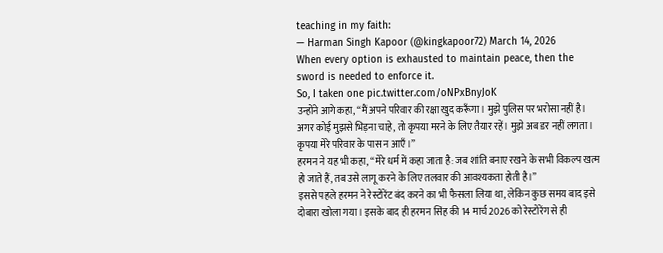teaching in my faith:
— Harman Singh Kapoor (@kingkapoor72) March 14, 2026
When every option is exhausted to maintain peace, then the sword is needed to enforce it.
So, I taken one pic.twitter.com/oNPxBnyJoK
उन्होंने आगे कहा, “मैं अपने परिवार की रक्षा खुद करूँगा। मुझे पुलिस पर भरोसा नहीं है। अगर कोई मुझसे भिड़ना चाहे, तो कृपया मरने के लिए तैयार रहें। मुझे अब डर नहीं लगता। कृपया मेरे परिवार के पास न आएँ।”
हरमन ने यह भी कहा, “मेरे धर्म में कहा जाता है: जब शांति बनाए रखने के सभी विकल्प खत्म हो जाते हैं, तब उसे लागू करने के लिए तलवार की आवश्यकता होती है।”
इससे पहले हरमन ने रेस्टोरेंट बंद करने का भी फैसला लिया था, लेकिन कुछ समय बाद इसे दोबारा खोला गया। इसके बाद ही हरमन सिंह की 14 मार्च 2026 को रेस्टोरेंग से ही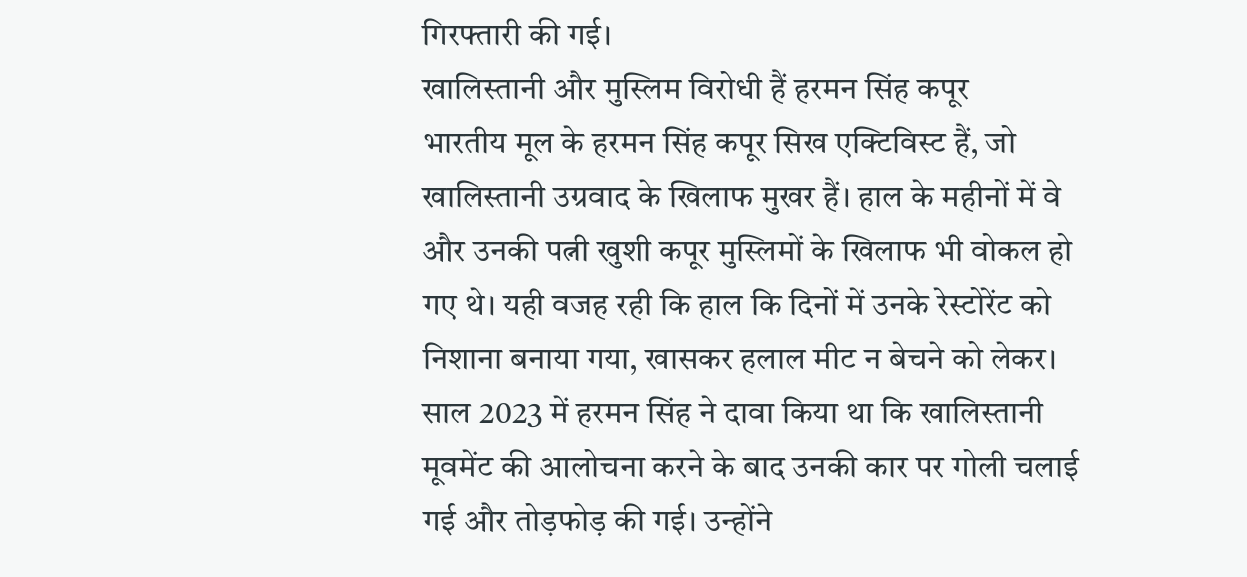गिरफ्तारी की गई।
खालिस्तानी और मुस्लिम विरोधी हैं हरमन सिंह कपूर
भारतीय मूल के हरमन सिंह कपूर सिख एक्टिविस्ट हैं, जो खालिस्तानी उग्रवाद के खिलाफ मुखर हैं। हाल के महीनों में वे और उनकी पत्नी खुशी कपूर मुस्लिमों के खिलाफ भी वोकल हो गए थे। यही वजह रही कि हाल कि दिनों में उनके रेस्टोरेंट को निशाना बनाया गया, खासकर हलाल मीट न बेचने को लेकर।
साल 2023 में हरमन सिंह ने दावा किया था कि खालिस्तानी मूवमेंट की आलोचना करने के बाद उनकी कार पर गोली चलाई गई और तोड़फोड़ की गई। उन्होंने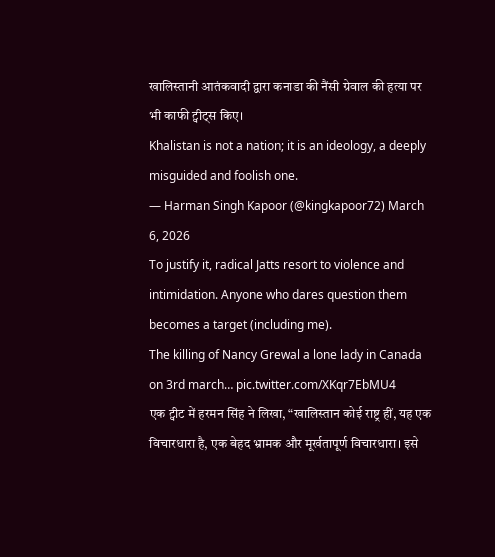खालिस्तानी आतंकवादी द्वारा कनाडा की नैंसी ग्रेवाल की हत्या पर भी काफी ट्वीट्स किए।
Khalistan is not a nation; it is an ideology, a deeply misguided and foolish one.
— Harman Singh Kapoor (@kingkapoor72) March 6, 2026
To justify it, radical Jatts resort to violence and intimidation. Anyone who dares question them becomes a target (including me).
The killing of Nancy Grewal a lone lady in Canada on 3rd march… pic.twitter.com/XKqr7EbMU4
एक ट्वीट में हरमन सिंह ने लिखा, “खालिस्तान कोई राष्ट्र हीं, यह एक विचारधारा है, एक बेहद भ्रामक और मूर्खतापूर्ण विचारधारा। इसे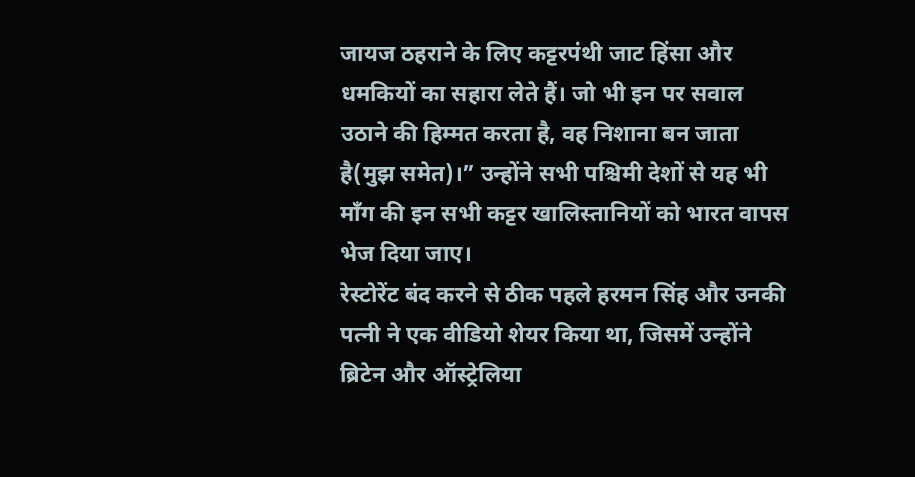जायज ठहराने के लिए कट्टरपंथी जाट हिंसा और धमकियों का सहारा लेते हैं। जो भी इन पर सवाल उठाने की हिम्मत करता है, वह निशाना बन जाता है(मुझ समेत)।” उन्होंने सभी पश्चिमी देशों से यह भी माँग की इन सभी कट्टर खालिस्तानियों को भारत वापस भेज दिया जाए।
रेस्टोरेंट बंद करने से ठीक पहले हरमन सिंह और उनकी पत्नी ने एक वीडियो शेयर किया था, जिसमें उन्होंने ब्रिटेन और ऑस्ट्रेलिया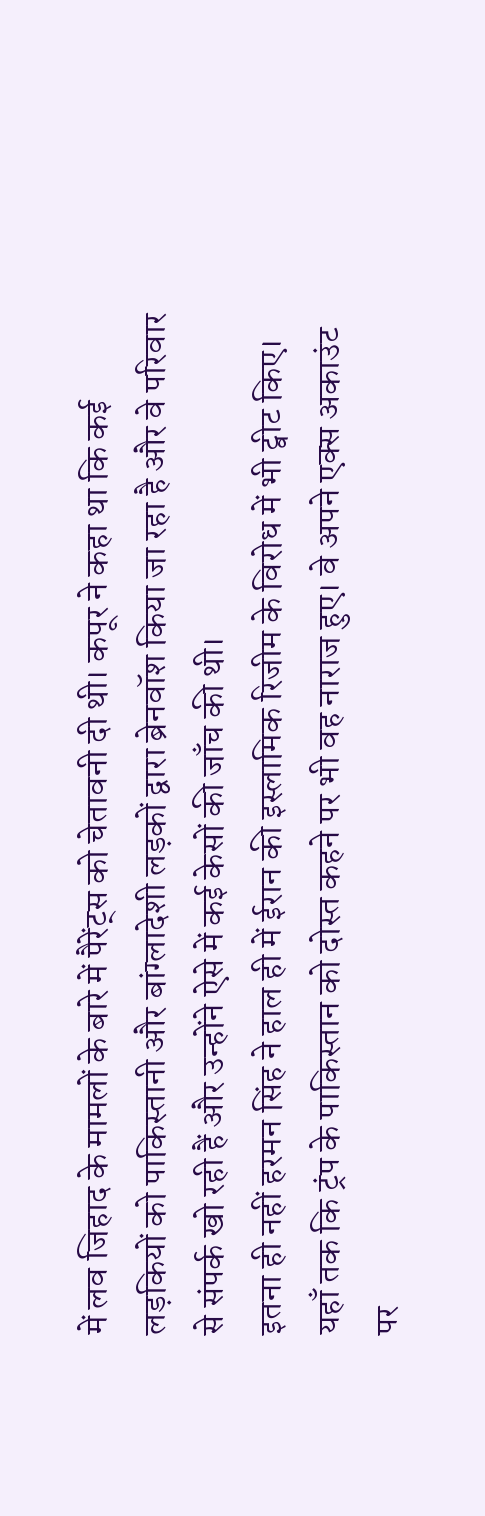में लव जिहाद के मामलों के बारे में पैरेंट्स को चेतावनी दी थी। कपूर ने कहा था कि कई लड़कियों को पाकिस्तानी और बांग्लादेशी लड़कों द्वारा ब्रेनवॉश किया जा रहा है और वे परिवार से संपर्क खो रही हैं और उन्होंने ऐसे में कई केसों की जाँच की थी।
इतना ही नहीं हरमन सिंह ने हाल ही में ईरान की इस्लामिक रिजीम के विरोध में भी ट्वीट किए। यहाँ तक कि ट्रंप के पाकिस्तान को दोस्त कहने पर भी वह नाराज हुए। वे अपने एक्स अकाउंट पर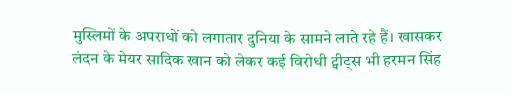मुस्लिमों के अपराधों को लगातार दुनिया के सामने लाते रहे हैं। खासकर लंदन के मेयर सादिक खान को लेकर कई विरोधी ट्वीट्स भी हरमन सिंह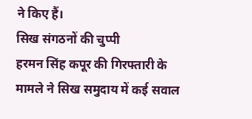ने किए हैं।
सिख संगठनों की चुप्पी
हरमन सिंह कपूर की गिरफ्तारी के मामले ने सिख समुदाय में कई सवाल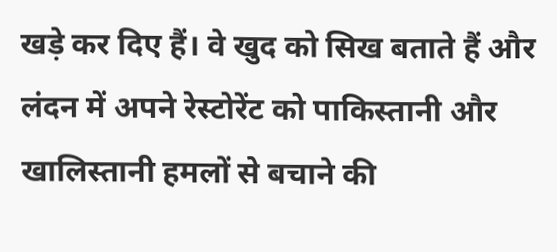खड़े कर दिए हैं। वे खुद को सिख बताते हैं और लंदन में अपने रेस्टोरेंट को पाकिस्तानी और खालिस्तानी हमलों से बचाने की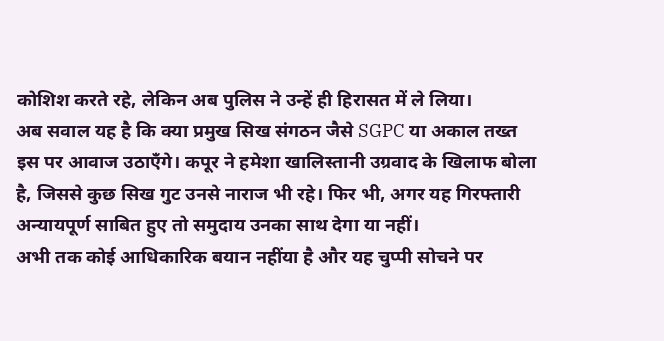कोशिश करते रहे, लेकिन अब पुलिस ने उन्हें ही हिरासत में ले लिया।
अब सवाल यह है कि क्या प्रमुख सिख संगठन जैसे SGPC या अकाल तख्त इस पर आवाज उठाएँगे। कपूर ने हमेशा खालिस्तानी उग्रवाद के खिलाफ बोला है, जिससे कुछ सिख गुट उनसे नाराज भी रहे। फिर भी, अगर यह गिरफ्तारी अन्यायपूर्ण साबित हुए तो समुदाय उनका साथ देगा या नहीं।
अभी तक कोई आधिकारिक बयान नहींया है और यह चुप्पी सोचने पर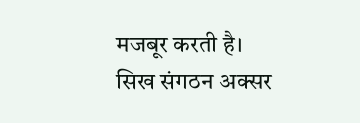मजबूर करती है। सिख संगठन अक्सर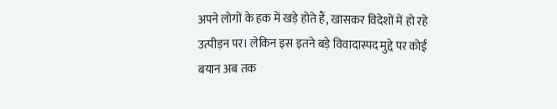अपने लोगों के हक में खड़े होते हैं, खासकर विदेशों में हो रहे उत्पीड़न पर। लेकिन इस इतने बड़े विवादास्पद मुद्दे पर कोई बयान अब तक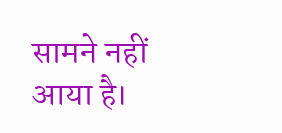सामने नहीं आया है।